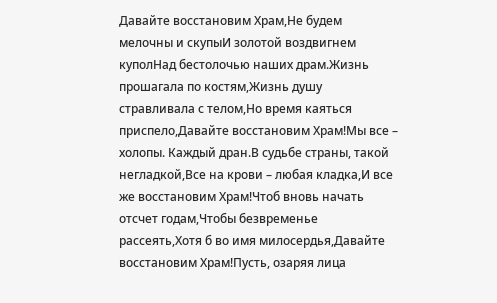Давайте восстановим Храм,Не будем мелочны и скупыИ золотой воздвигнем куполНад бестолочью наших драм.Жизнь прошагала по костям,Жизнь душу стравливала с телом,Но время каяться приспело,Давайте восстановим Храм!Мы все – холопы. Каждый дран.В судьбе страны, такой негладкой,Все на крови – любая кладка,И все же восстановим Храм!Чтоб вновь начать отсчет годам,Чтобы безвременье рассеять,Хотя б во имя милосердья,Давайте восстановим Храм!Пусть, озаряя лица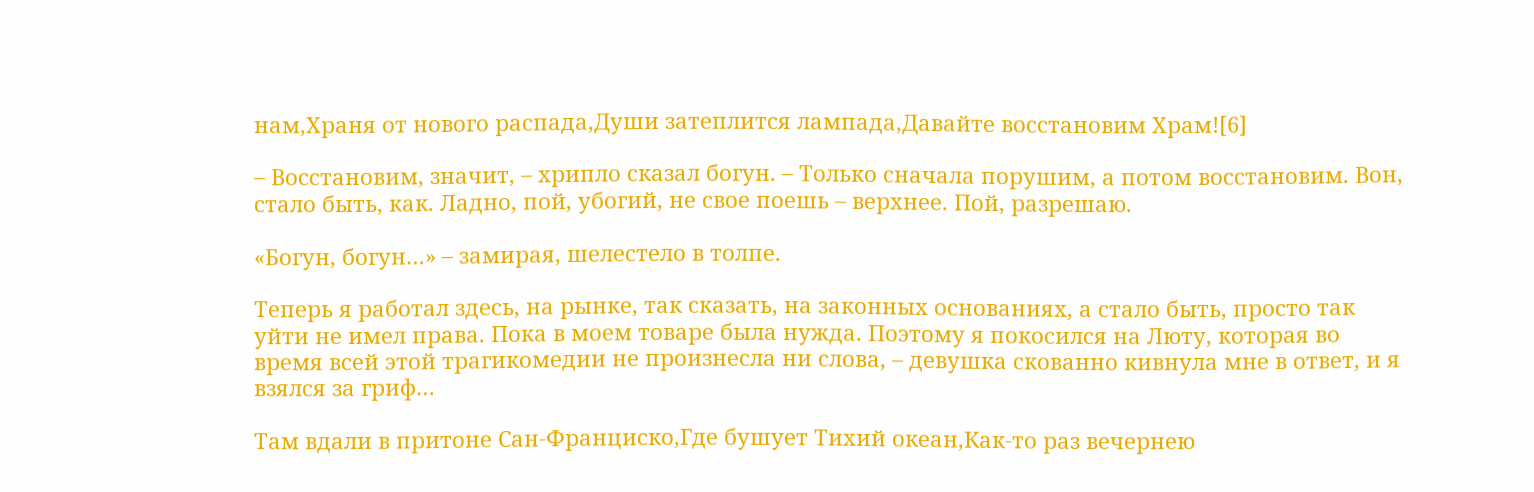нам,Храня от нового распада,Души затеплится лампада,Давайте восстановим Храм![6]

– Восстановим, значит, – хрипло сказал богун. – Только сначала порушим, а потом восстановим. Вон, стало быть, как. Ладно, пой, убогий, не свое поешь – верхнее. Пой, разрешаю.

«Богун, богун…» – замирая, шелестело в толпе.

Теперь я работал здесь, на рынке, так сказать, на законных основаниях, а стало быть, просто так уйти не имел права. Пока в моем товаре была нужда. Поэтому я покосился на Люту, которая во время всей этой трагикомедии не произнесла ни слова, – девушка скованно кивнула мне в ответ, и я взялся за гриф…

Там вдали в притоне Сан-Франциско,Где бушует Тихий океан,Как-то раз вечернею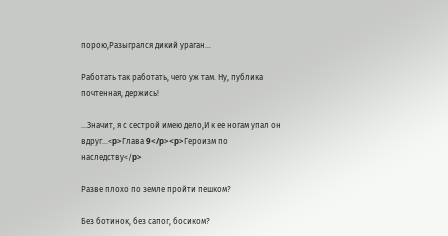порою,Разыгрался дикий ураган…

Работать так работать, чего уж там. Ну, публика почтенная, держись!

…Значит, я с сестрой имею дело,И к ее ногам упал он вдруг…<p>Глава 9</p><p>Героизм по наследству</p>

Разве плохо по земле пройти пешком?

Без ботинок, без сапог, босиком?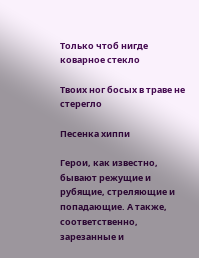Только чтоб нигде коварное стекло

Твоих ног босых в траве не стерегло

Песенка хиппи

Герои, как известно, бывают режущие и рубящие, стреляющие и попадающие. А также, соответственно, зарезанные и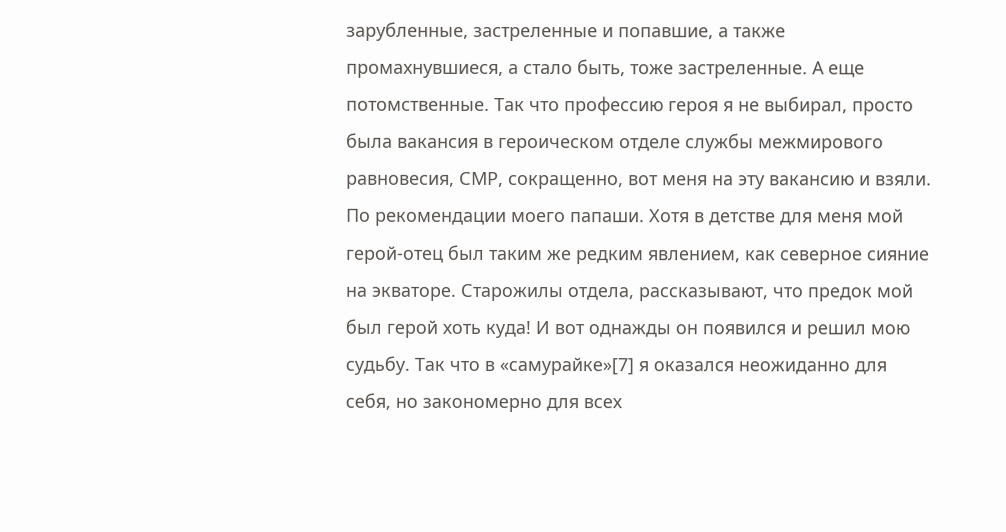зарубленные, застреленные и попавшие, а также промахнувшиеся, а стало быть, тоже застреленные. А еще потомственные. Так что профессию героя я не выбирал, просто была вакансия в героическом отделе службы межмирового равновесия, СМР, сокращенно, вот меня на эту вакансию и взяли. По рекомендации моего папаши. Хотя в детстве для меня мой герой-отец был таким же редким явлением, как северное сияние на экваторе. Старожилы отдела, рассказывают, что предок мой был герой хоть куда! И вот однажды он появился и решил мою судьбу. Так что в «самурайке»[7] я оказался неожиданно для себя, но закономерно для всех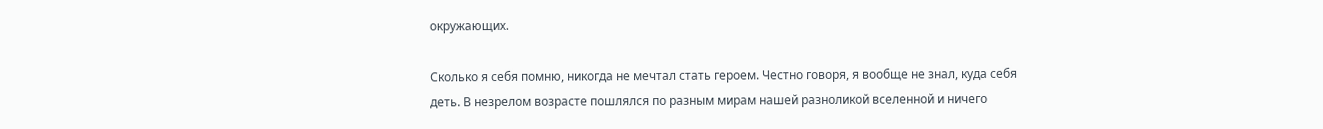окружающих.

Сколько я себя помню, никогда не мечтал стать героем. Честно говоря, я вообще не знал, куда себя деть. В незрелом возрасте пошлялся по разным мирам нашей разноликой вселенной и ничего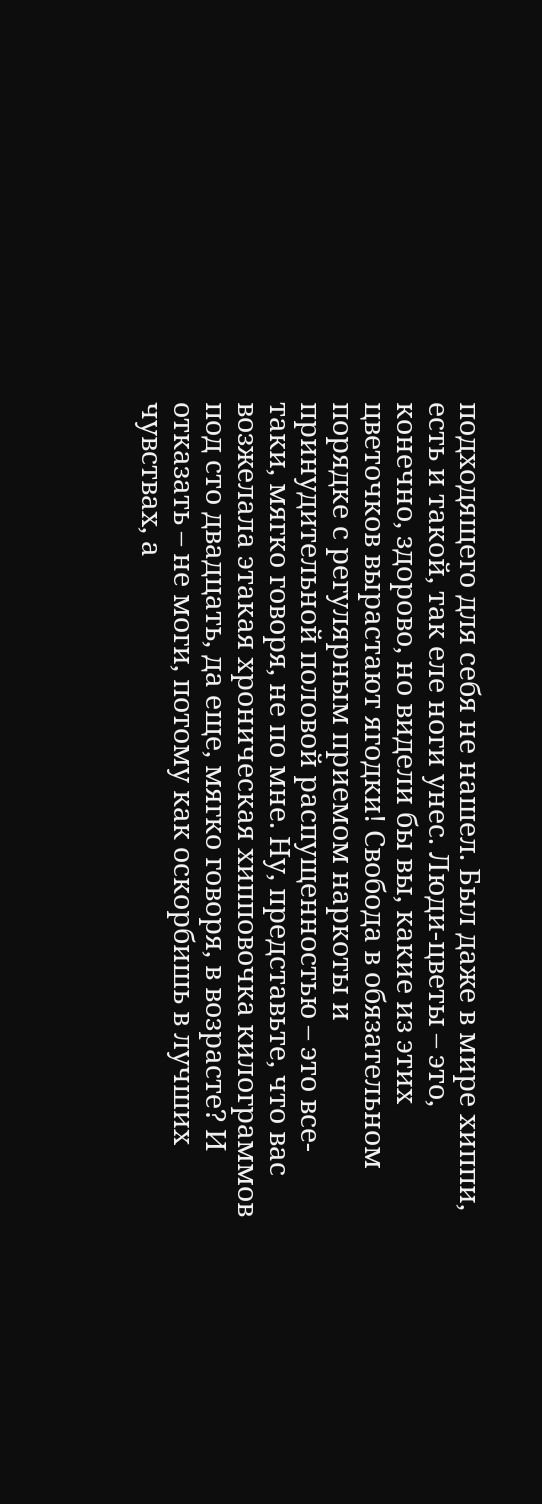подходящего для себя не нашел. Был даже в мире хиппи, есть и такой, так еле ноги унес. Люди-цветы – это, конечно, здорово, но видели бы вы, какие из этих цветочков вырастают ягодки! Свобода в обязательном порядке с регулярным приемом наркоты и принудительной половой распущенностью – это все-таки, мягко говоря, не по мне. Ну, представьте, что вас возжелала этакая хроническая хипповочка килограммов под сто двадцать, да еще, мягко говоря, в возрасте? И отказать – не моги, потому как оскорбишь в лучших чувствах, а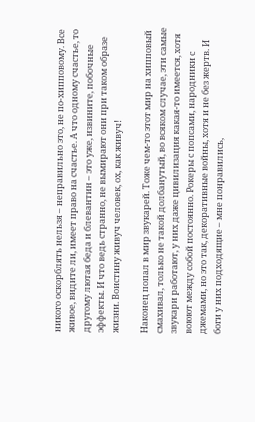никого оскорблять нельзя – неправильно это, не по-хипповому. Все живое, видите ли, имеет право на счастье. А что одному счастье, то другому лютая беда и блевантин – это уже, извините, побочные эффекты. И что ведь странно, не вымирают они при таком образе жизни. Воистину живуч человек, ох, как живуч!

Наконец попал в мир звукарей. Тоже чем-то этот мир на хипповый смахивал, только не такой долбанутый, во всяком случае, эти самые звукари работают, у них даже цивилизация какая-то имеется, хотя воюют между собой постоянно. Рокеры с попсами, народники с джемами, но это так, декоративные войны, хотя и не без жертв. И боги у них подходящие – мне понравились,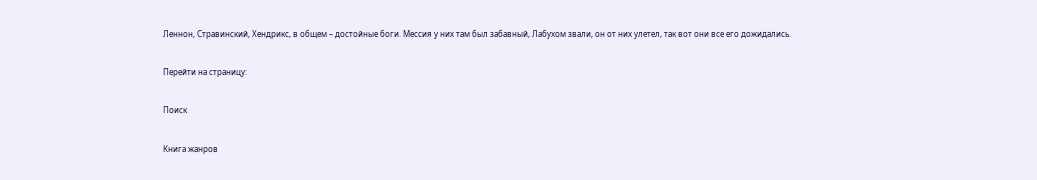Леннон, Стравинский, Хендрикс, в общем – достойные боги. Мессия у них там был забавный, Лабухом звали, он от них улетел, так вот они все его дожидались.

Перейти на страницу:

Поиск

Книга жанров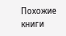Похожие книги